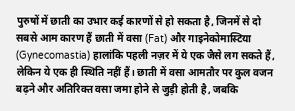पुरुषों में छाती का उभार कई कारणों से हो सकता है, जिनमें से दो सबसे आम कारण हैं छाती में वसा (Fat) और गाइनेकोमास्टिया (Gynecomastia) हालांकि पहली नज़र में ये एक जैसे लग सकते हैं, लेकिन ये एक ही स्थिति नहीं हैं। छाती में वसा आमतौर पर कुल वजन बढ़ने और अतिरिक्त वसा जमा होने से जुड़ी होती है, जबकि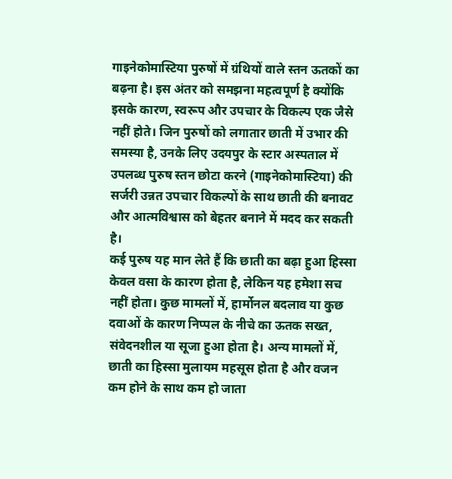गाइनेकोमास्टिया पुरुषों में ग्रंथियों वाले स्तन ऊतकों का बढ़ना है। इस अंतर को समझना महत्वपूर्ण है क्योंकि इसके कारण, स्वरूप और उपचार के विकल्प एक जैसे नहीं होते। जिन पुरुषों को लगातार छाती में उभार की समस्या है, उनके लिए उदयपुर के स्टार अस्पताल में उपलब्ध पुरुष स्तन छोटा करने (गाइनेकोमास्टिया) की सर्जरी उन्नत उपचार विकल्पों के साथ छाती की बनावट और आत्मविश्वास को बेहतर बनाने में मदद कर सकती है।
कई पुरुष यह मान लेते हैं कि छाती का बढ़ा हुआ हिस्सा केवल वसा के कारण होता है, लेकिन यह हमेशा सच नहीं होता। कुछ मामलों में, हार्मोनल बदलाव या कुछ दवाओं के कारण निप्पल के नीचे का ऊतक सख्त, संवेदनशील या सूजा हुआ होता है। अन्य मामलों में, छाती का हिस्सा मुलायम महसूस होता है और वजन कम होने के साथ कम हो जाता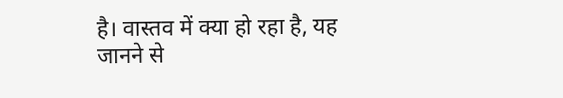है। वास्तव में क्या हो रहा है, यह जानने से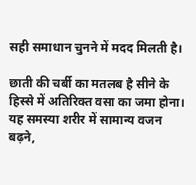सही समाधान चुनने में मदद मिलती है।

छाती की चर्बी का मतलब है सीने के हिस्से में अतिरिक्त वसा का जमा होना। यह समस्या शरीर में सामान्य वजन बढ़ने,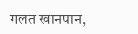गलत खानपान,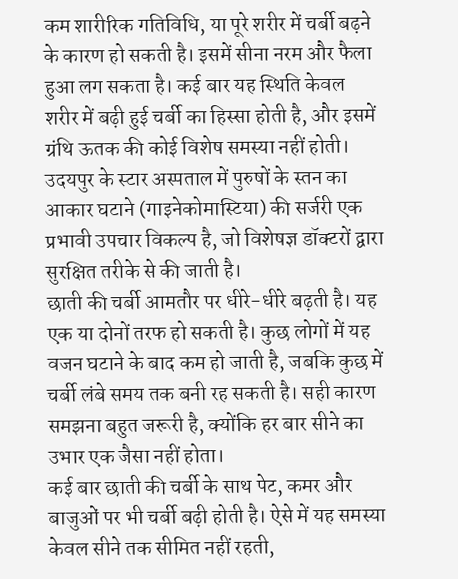कम शारीरिक गतिविधि, या पूरे शरीर में चर्बी बढ़ने के कारण हो सकती है। इसमें सीना नरम और फैला हुआ लग सकता है। कई बार यह स्थिति केवल शरीर में बढ़ी हुई चर्बी का हिस्सा होती है, और इसमें ग्रंथि ऊतक की कोई विशेष समस्या नहीं होती। उदयपुर के स्टार अस्पताल में पुरुषों के स्तन का आकार घटाने (गाइनेकोमास्टिया) की सर्जरी एक प्रभावी उपचार विकल्प है, जो विशेषज्ञ डॉक्टरों द्वारा सुरक्षित तरीके से की जाती है।
छाती की चर्बी आमतौर पर धीरे-धीरे बढ़ती है। यह एक या दोनों तरफ हो सकती है। कुछ लोगों में यह वजन घटाने के बाद कम हो जाती है, जबकि कुछ में चर्बी लंबे समय तक बनी रह सकती है। सही कारण समझना बहुत जरूरी है, क्योंकि हर बार सीने का उभार एक जैसा नहीं होता।
कई बार छाती की चर्बी के साथ पेट, कमर और बाजुओं पर भी चर्बी बढ़ी होती है। ऐसे में यह समस्या केवल सीने तक सीमित नहीं रहती,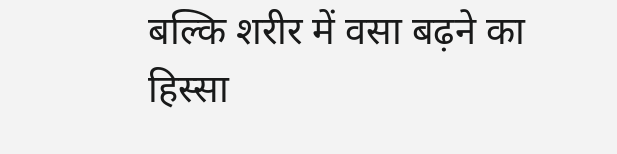बल्कि शरीर में वसा बढ़ने का हिस्सा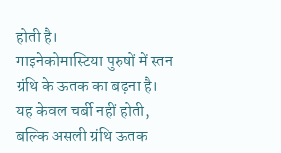होती है।
गाइनेकोमास्टिया पुरुषों में स्तन ग्रंथि के ऊतक का बढ़ना है। यह केवल चर्बी नहीं होती, बल्कि असली ग्रंथि ऊतक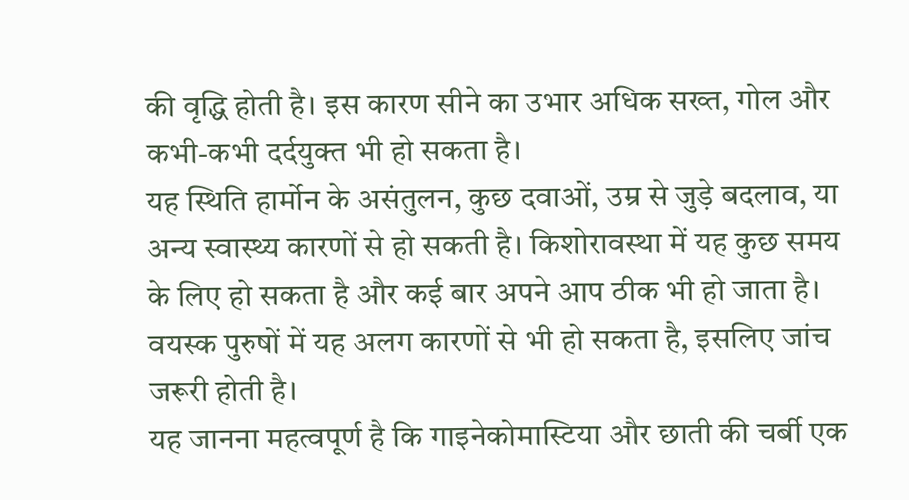की वृद्धि होती है। इस कारण सीने का उभार अधिक सख्त, गोल और कभी-कभी दर्दयुक्त भी हो सकता है।
यह स्थिति हार्मोन के असंतुलन, कुछ दवाओं, उम्र से जुड़े बदलाव, या अन्य स्वास्थ्य कारणों से हो सकती है। किशोरावस्था में यह कुछ समय के लिए हो सकता है और कई बार अपने आप ठीक भी हो जाता है। वयस्क पुरुषों में यह अलग कारणों से भी हो सकता है, इसलिए जांच जरूरी होती है।
यह जानना महत्वपूर्ण है कि गाइनेकोमास्टिया और छाती की चर्बी एक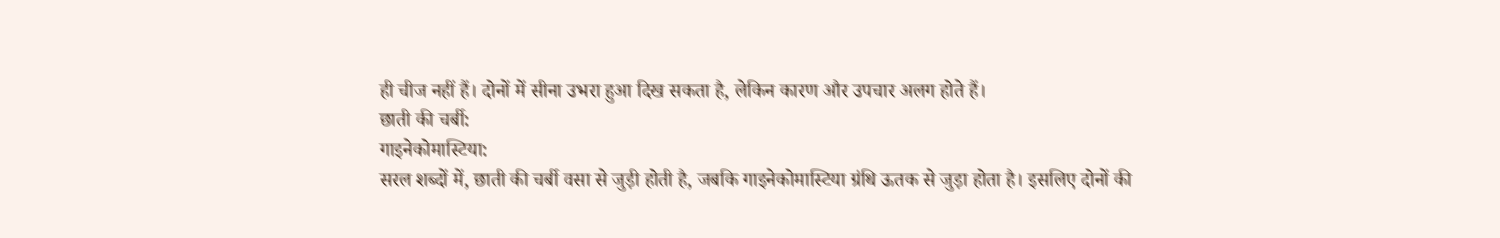ही चीज नहीं हैं। दोनों में सीना उभरा हुआ दिख सकता है, लेकिन कारण और उपचार अलग होते हैं।
छाती की चर्बी:
गाइनेकोमास्टिया:
सरल शब्दों में, छाती की चर्बी वसा से जुड़ी होती है, जबकि गाइनेकोमास्टिया ग्रंथि ऊतक से जुड़ा होता है। इसलिए दोनों की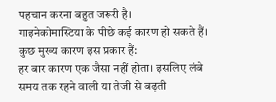पहचान करना बहुत जरूरी है।
गाइनेकोमास्टिया के पीछे कई कारण हो सकते हैं। कुछ मुख्य कारण इस प्रकार हैं:
हर बार कारण एक जैसा नहीं होता। इसलिए लंबे समय तक रहने वाली या तेजी से बढ़ती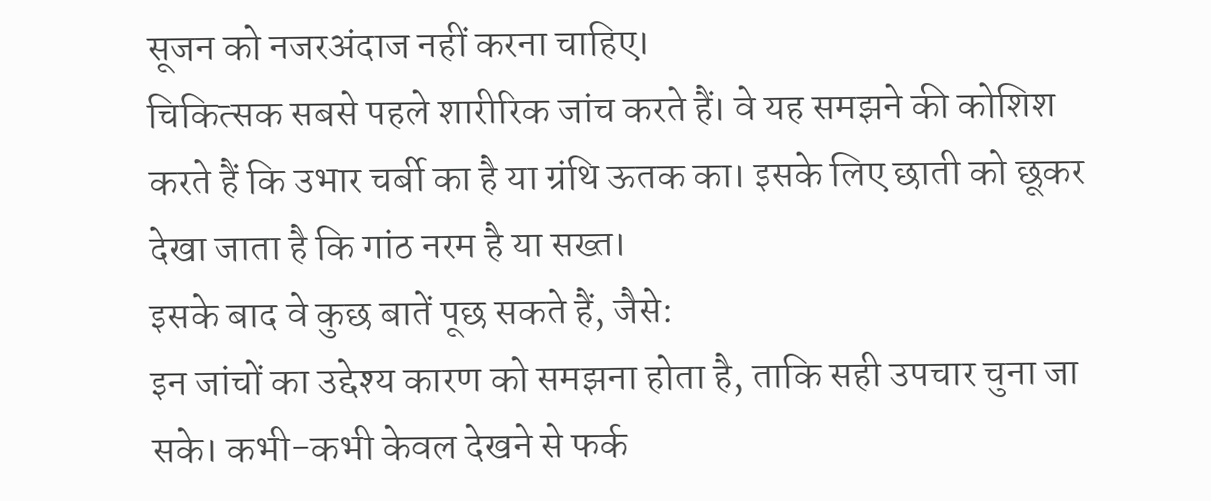सूजन को नजरअंदाज नहीं करना चाहिए।
चिकित्सक सबसे पहले शारीरिक जांच करते हैं। वे यह समझने की कोशिश करते हैं कि उभार चर्बी का है या ग्रंथि ऊतक का। इसके लिए छाती को छूकर देखा जाता है कि गांठ नरम है या सख्त।
इसके बाद वे कुछ बातें पूछ सकते हैं, जैसे:
इन जांचों का उद्देश्य कारण को समझना होता है, ताकि सही उपचार चुना जा सके। कभी-कभी केवल देखने से फर्क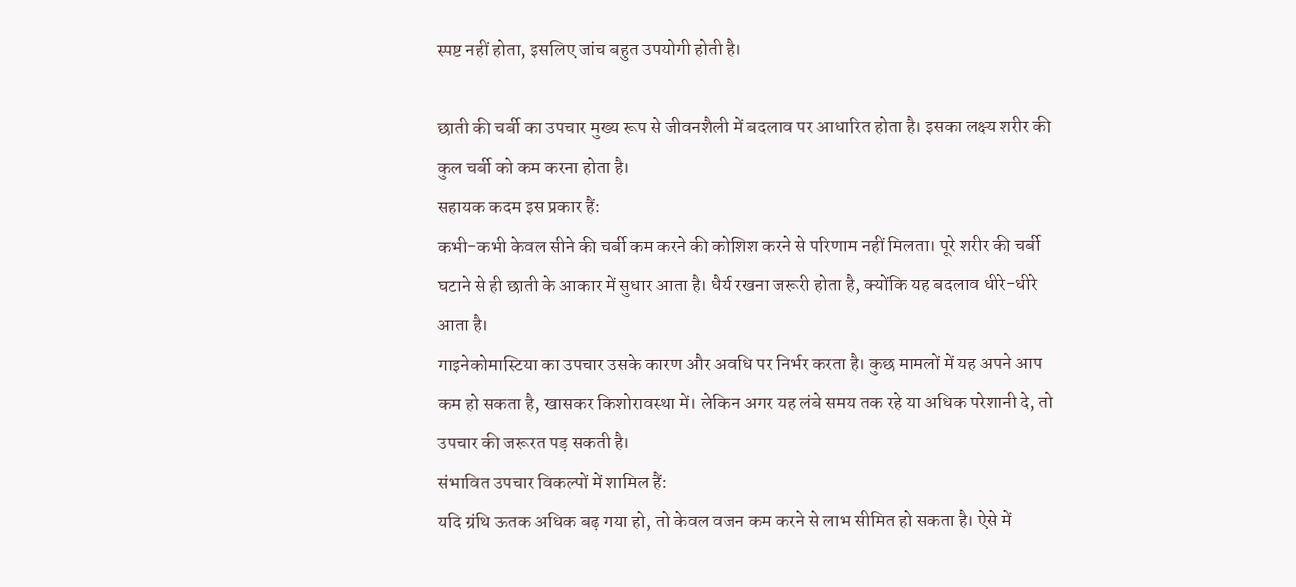स्पष्ट नहीं होता, इसलिए जांच बहुत उपयोगी होती है।

छाती की चर्बी का उपचार मुख्य रूप से जीवनशैली में बदलाव पर आधारित होता है। इसका लक्ष्य शरीर की कुल चर्बी को कम करना होता है।
सहायक कदम इस प्रकार हैं:
कभी-कभी केवल सीने की चर्बी कम करने की कोशिश करने से परिणाम नहीं मिलता। पूरे शरीर की चर्बी घटाने से ही छाती के आकार में सुधार आता है। धैर्य रखना जरूरी होता है, क्योंकि यह बदलाव धीरे-धीरे आता है।
गाइनेकोमास्टिया का उपचार उसके कारण और अवधि पर निर्भर करता है। कुछ मामलों में यह अपने आप कम हो सकता है, खासकर किशोरावस्था में। लेकिन अगर यह लंबे समय तक रहे या अधिक परेशानी दे, तो उपचार की जरूरत पड़ सकती है।
संभावित उपचार विकल्पों में शामिल हैं:
यदि ग्रंथि ऊतक अधिक बढ़ गया हो, तो केवल वजन कम करने से लाभ सीमित हो सकता है। ऐसे में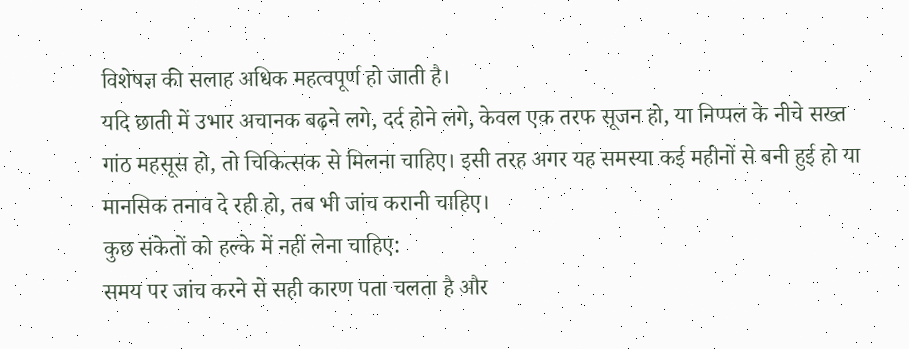विशेषज्ञ की सलाह अधिक महत्वपूर्ण हो जाती है।
यदि छाती में उभार अचानक बढ़ने लगे, दर्द होने लगे, केवल एक तरफ सूजन हो, या निप्पल के नीचे सख्त गांठ महसूस हो, तो चिकित्सक से मिलना चाहिए। इसी तरह अगर यह समस्या कई महीनों से बनी हुई हो या मानसिक तनाव दे रही हो, तब भी जांच करानी चाहिए।
कुछ संकेतों को हल्के में नहीं लेना चाहिए:
समय पर जांच करने से सही कारण पता चलता है और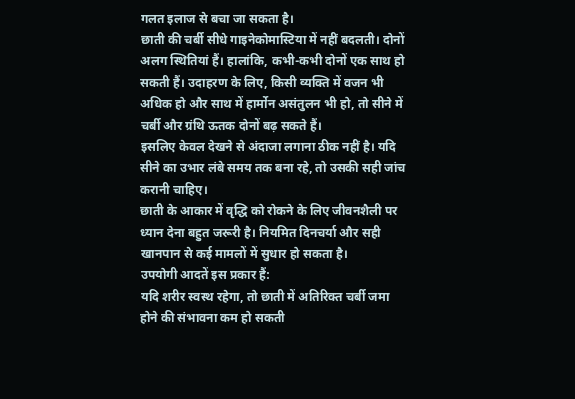गलत इलाज से बचा जा सकता है।
छाती की चर्बी सीधे गाइनेकोमास्टिया में नहीं बदलती। दोनों अलग स्थितियां हैं। हालांकि, कभी-कभी दोनों एक साथ हो सकती हैं। उदाहरण के लिए, किसी व्यक्ति में वजन भी अधिक हो और साथ में हार्मोन असंतुलन भी हो, तो सीने में चर्बी और ग्रंथि ऊतक दोनों बढ़ सकते हैं।
इसलिए केवल देखने से अंदाजा लगाना ठीक नहीं है। यदि सीने का उभार लंबे समय तक बना रहे, तो उसकी सही जांच करानी चाहिए।
छाती के आकार में वृद्धि को रोकने के लिए जीवनशैली पर ध्यान देना बहुत जरूरी है। नियमित दिनचर्या और सही खानपान से कई मामलों में सुधार हो सकता है।
उपयोगी आदतें इस प्रकार हैं:
यदि शरीर स्वस्थ रहेगा, तो छाती में अतिरिक्त चर्बी जमा होने की संभावना कम हो सकती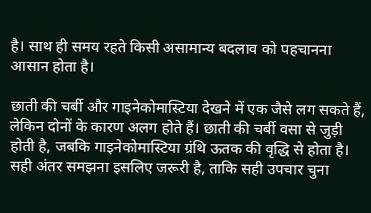है। साथ ही समय रहते किसी असामान्य बदलाव को पहचानना आसान होता है।

छाती की चर्बी और गाइनेकोमास्टिया देखने में एक जैसे लग सकते हैं, लेकिन दोनों के कारण अलग होते हैं। छाती की चर्बी वसा से जुड़ी होती है, जबकि गाइनेकोमास्टिया ग्रंथि ऊतक की वृद्धि से होता है। सही अंतर समझना इसलिए जरूरी है, ताकि सही उपचार चुना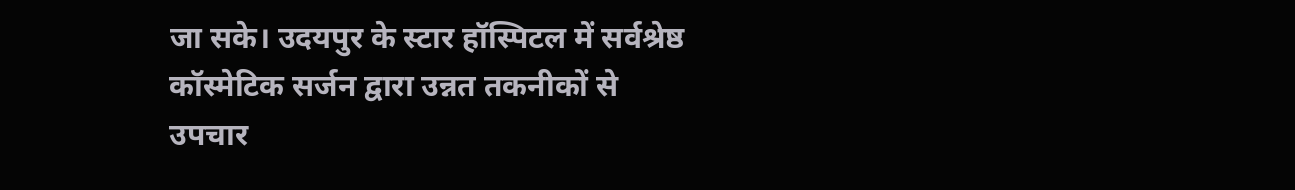जा सके। उदयपुर के स्टार हॉस्पिटल में सर्वश्रेष्ठ कॉस्मेटिक सर्जन द्वारा उन्नत तकनीकों से उपचार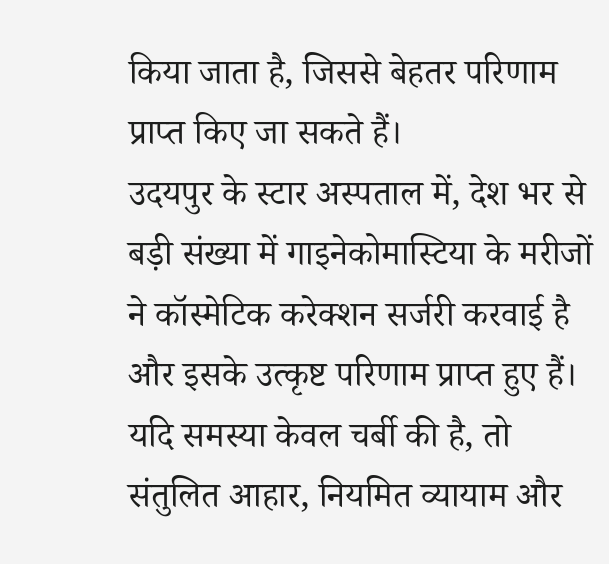किया जाता है, जिससे बेहतर परिणाम प्राप्त किए जा सकते हैं।
उदयपुर के स्टार अस्पताल में, देश भर से बड़ी संख्या में गाइनेकोमास्टिया के मरीजों ने कॉस्मेटिक करेक्शन सर्जरी करवाई है और इसके उत्कृष्ट परिणाम प्राप्त हुए हैं।
यदि समस्या केवल चर्बी की है, तो संतुलित आहार, नियमित व्यायाम और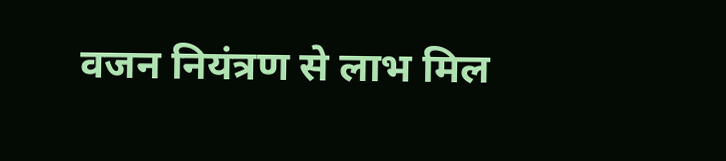वजन नियंत्रण से लाभ मिल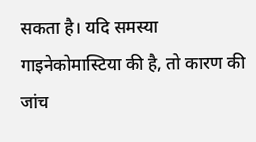सकता है। यदि समस्या गाइनेकोमास्टिया की है, तो कारण की जांच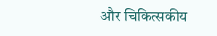और चिकित्सकीय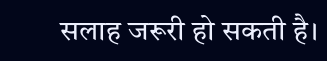सलाह जरूरी हो सकती है।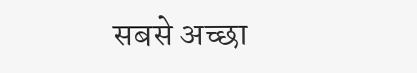सबसे अच्छा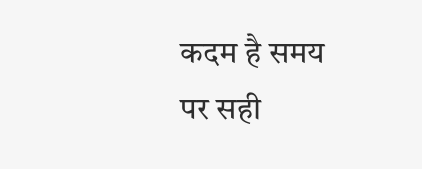कदम है समय पर सही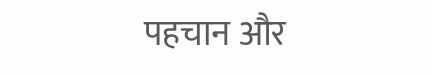पहचान और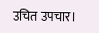उचित उपचार।